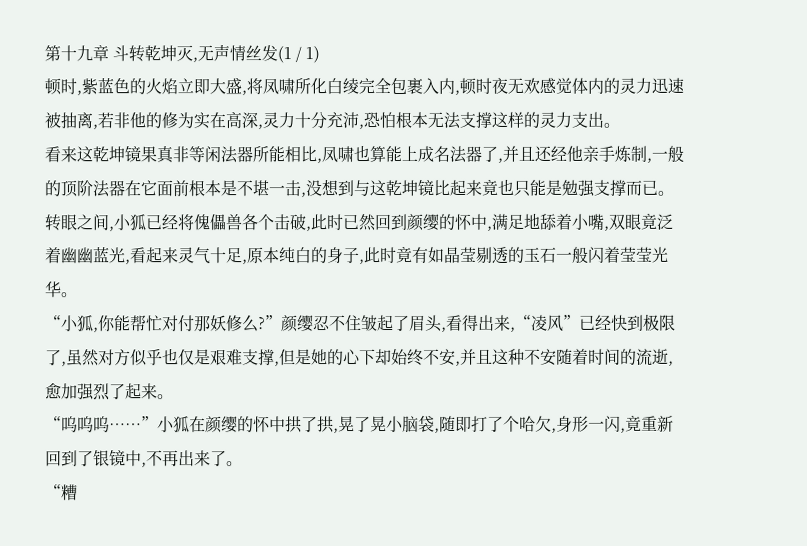第十九章 斗转乾坤灭,无声情丝发(1 / 1)
顿时,紫蓝色的火焰立即大盛,将凤啸所化白绫完全包裹入内,顿时夜无欢感觉体内的灵力迅速被抽离,若非他的修为实在高深,灵力十分充沛,恐怕根本无法支撑这样的灵力支出。
看来这乾坤镜果真非等闲法器所能相比,凤啸也算能上成名法器了,并且还经他亲手炼制,一般的顶阶法器在它面前根本是不堪一击,没想到与这乾坤镜比起来竟也只能是勉强支撑而已。
转眼之间,小狐已经将傀儡兽各个击破,此时已然回到颜缨的怀中,满足地舔着小嘴,双眼竟泛着幽幽蓝光,看起来灵气十足,原本纯白的身子,此时竟有如晶莹剔透的玉石一般闪着莹莹光华。
“小狐,你能帮忙对付那妖修么?”颜缨忍不住皱起了眉头,看得出来,“凌风”已经快到极限了,虽然对方似乎也仅是艰难支撑,但是她的心下却始终不安,并且这种不安随着时间的流逝,愈加强烈了起来。
“呜呜呜……”小狐在颜缨的怀中拱了拱,晃了晃小脑袋,随即打了个哈欠,身形一闪,竟重新回到了银镜中,不再出来了。
“糟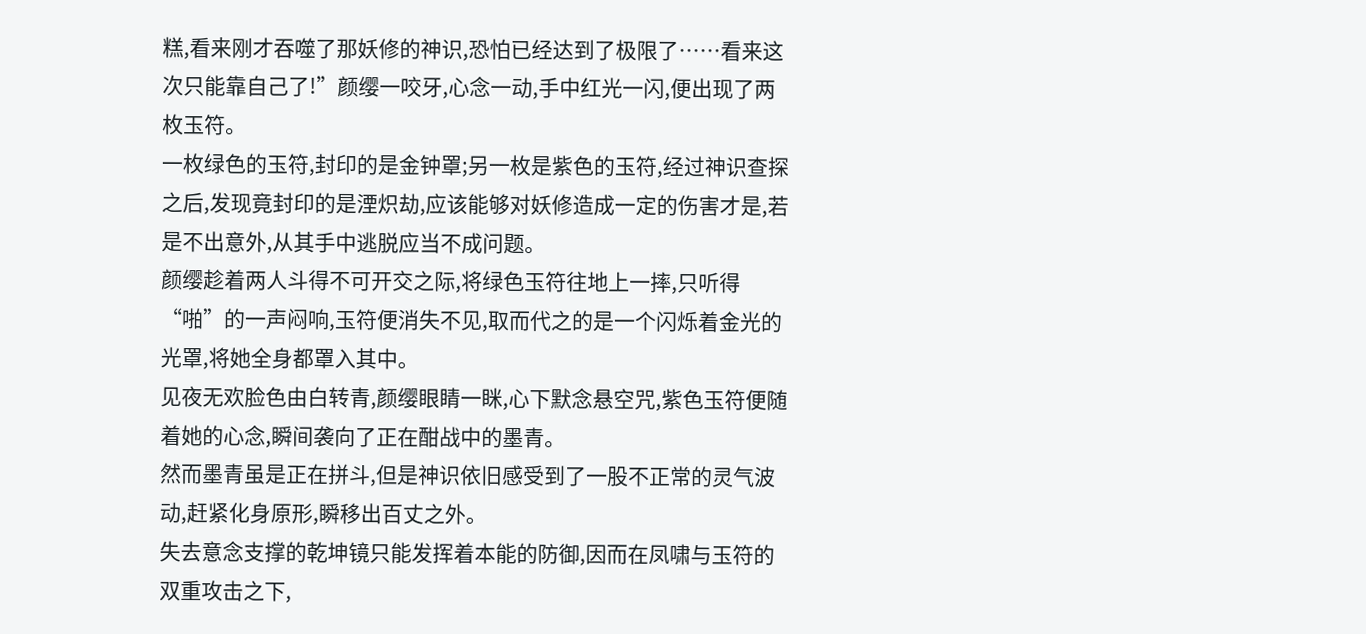糕,看来刚才吞噬了那妖修的神识,恐怕已经达到了极限了……看来这次只能靠自己了!”颜缨一咬牙,心念一动,手中红光一闪,便出现了两枚玉符。
一枚绿色的玉符,封印的是金钟罩;另一枚是紫色的玉符,经过神识查探之后,发现竟封印的是湮炽劫,应该能够对妖修造成一定的伤害才是,若是不出意外,从其手中逃脱应当不成问题。
颜缨趁着两人斗得不可开交之际,将绿色玉符往地上一摔,只听得“啪”的一声闷响,玉符便消失不见,取而代之的是一个闪烁着金光的光罩,将她全身都罩入其中。
见夜无欢脸色由白转青,颜缨眼睛一眯,心下默念悬空咒,紫色玉符便随着她的心念,瞬间袭向了正在酣战中的墨青。
然而墨青虽是正在拼斗,但是神识依旧感受到了一股不正常的灵气波动,赶紧化身原形,瞬移出百丈之外。
失去意念支撑的乾坤镜只能发挥着本能的防御,因而在凤啸与玉符的双重攻击之下,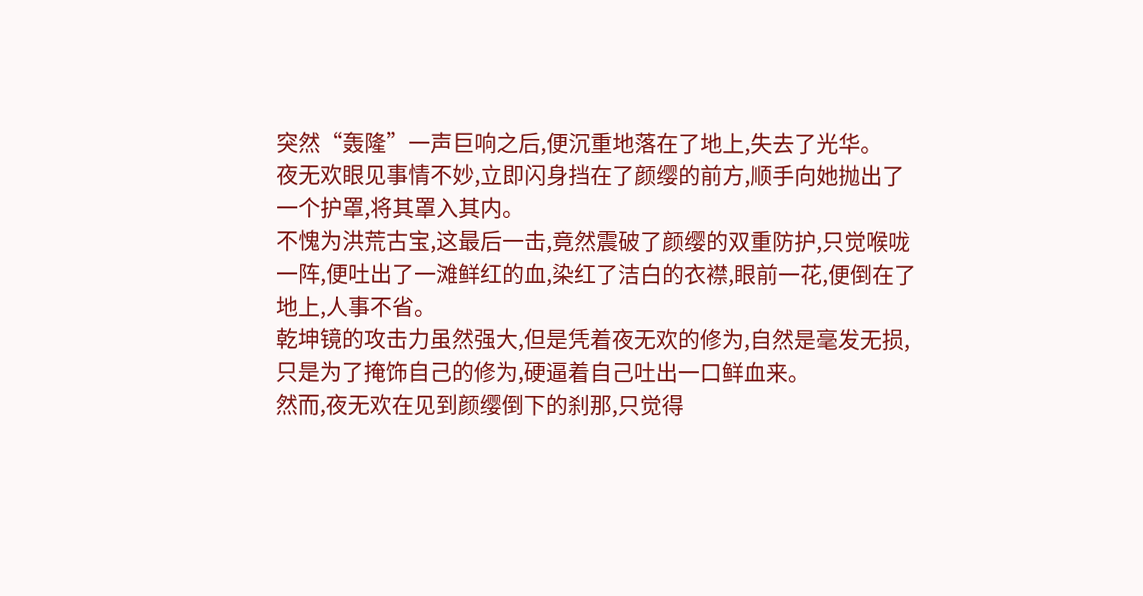突然“轰隆”一声巨响之后,便沉重地落在了地上,失去了光华。
夜无欢眼见事情不妙,立即闪身挡在了颜缨的前方,顺手向她抛出了一个护罩,将其罩入其内。
不愧为洪荒古宝,这最后一击,竟然震破了颜缨的双重防护,只觉喉咙一阵,便吐出了一滩鲜红的血,染红了洁白的衣襟,眼前一花,便倒在了地上,人事不省。
乾坤镜的攻击力虽然强大,但是凭着夜无欢的修为,自然是毫发无损,只是为了掩饰自己的修为,硬逼着自己吐出一口鲜血来。
然而,夜无欢在见到颜缨倒下的刹那,只觉得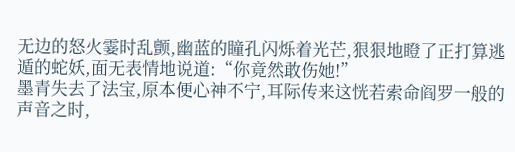无边的怒火霎时乱颤,幽蓝的瞳孔闪烁着光芒,狠狠地瞪了正打算逃遁的蛇妖,面无表情地说道:“你竟然敢伤她!”
墨青失去了法宝,原本便心神不宁,耳际传来这恍若索命阎罗一般的声音之时,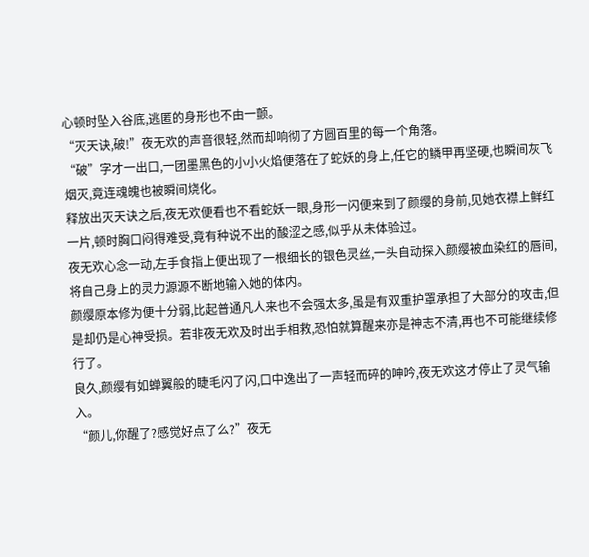心顿时坠入谷底,逃匿的身形也不由一颤。
“灭天诀,破!”夜无欢的声音很轻,然而却响彻了方圆百里的每一个角落。
“破”字才一出口,一团墨黑色的小小火焰便落在了蛇妖的身上,任它的鳞甲再坚硬,也瞬间灰飞烟灭,竟连魂魄也被瞬间烧化。
释放出灭天诀之后,夜无欢便看也不看蛇妖一眼,身形一闪便来到了颜缨的身前,见她衣襟上鲜红一片,顿时胸口闷得难受,竟有种说不出的酸涩之感,似乎从未体验过。
夜无欢心念一动,左手食指上便出现了一根细长的银色灵丝,一头自动探入颜缨被血染红的唇间,将自己身上的灵力源源不断地输入她的体内。
颜缨原本修为便十分弱,比起普通凡人来也不会强太多,虽是有双重护罩承担了大部分的攻击,但是却仍是心神受损。若非夜无欢及时出手相救,恐怕就算醒来亦是神志不清,再也不可能继续修行了。
良久,颜缨有如蝉翼般的睫毛闪了闪,口中逸出了一声轻而碎的呻吟,夜无欢这才停止了灵气输入。
“颜儿,你醒了?感觉好点了么?”夜无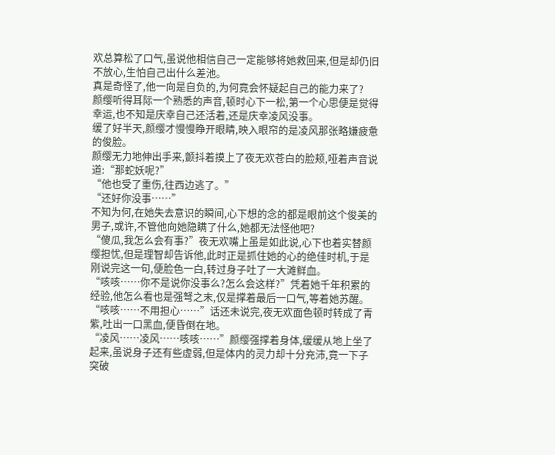欢总算松了口气,虽说他相信自己一定能够将她救回来,但是却仍旧不放心,生怕自己出什么差池。
真是奇怪了,他一向是自负的,为何竟会怀疑起自己的能力来了?
颜缨听得耳际一个熟悉的声音,顿时心下一松,第一个心思便是觉得幸运,也不知是庆幸自己还活着,还是庆幸凌风没事。
缓了好半天,颜缨才慢慢睁开眼睛,映入眼帘的是凌风那张略嫌疲惫的俊脸。
颜缨无力地伸出手来,颤抖着摸上了夜无欢苍白的脸颊,哑着声音说道:“那蛇妖呢?”
“他也受了重伤,往西边逃了。”
“还好你没事……”
不知为何,在她失去意识的瞬间,心下想的念的都是眼前这个俊美的男子,或许,不管他向她隐瞒了什么,她都无法怪他吧?
“傻瓜,我怎么会有事?”夜无欢嘴上虽是如此说,心下也着实替颜缨担忧,但是理智却告诉他,此时正是抓住她的心的绝佳时机,于是刚说完这一句,便脸色一白,转过身子吐了一大滩鲜血。
“咳咳……你不是说你没事么?怎么会这样?”凭着她千年积累的经验,他怎么看也是强弩之末,仅是撑着最后一口气,等着她苏醒。
“咳咳……不用担心……”话还未说完,夜无欢面色顿时转成了青紫,吐出一口黑血,便昏倒在地。
“凌风……凌风……咳咳……”颜缨强撑着身体,缓缓从地上坐了起来,虽说身子还有些虚弱,但是体内的灵力却十分充沛,竟一下子突破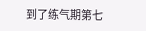到了练气期第七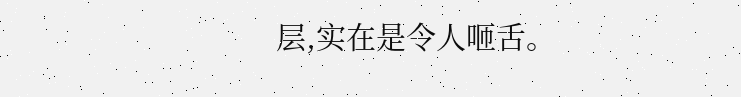层,实在是令人咂舌。